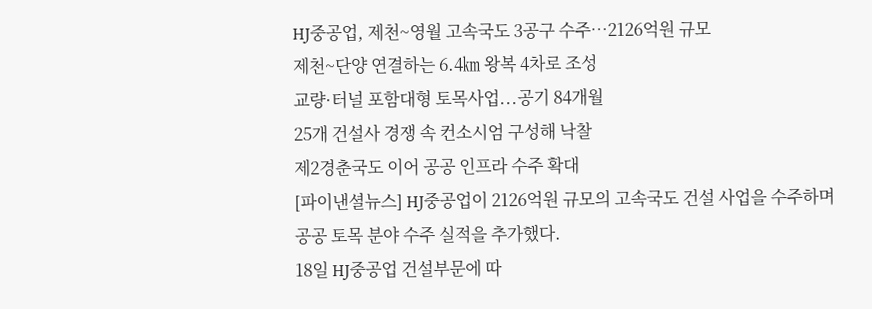HJ중공업, 제천~영월 고속국도 3공구 수주…2126억원 규모
제천~단양 연결하는 6.4㎞ 왕복 4차로 조성
교량·터널 포함대형 토목사업...공기 84개월
25개 건설사 경쟁 속 컨소시엄 구성해 낙찰
제2경춘국도 이어 공공 인프라 수주 확대
[파이낸셜뉴스] HJ중공업이 2126억원 규모의 고속국도 건설 사업을 수주하며 공공 토목 분야 수주 실적을 추가했다.
18일 HJ중공업 건설부문에 따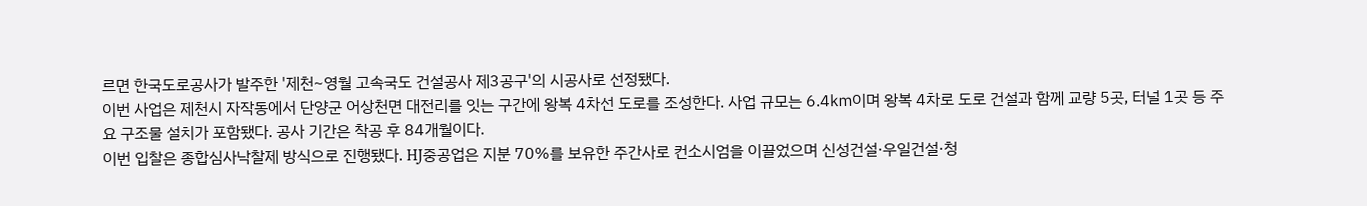르면 한국도로공사가 발주한 '제천~영월 고속국도 건설공사 제3공구'의 시공사로 선정됐다.
이번 사업은 제천시 자작동에서 단양군 어상천면 대전리를 잇는 구간에 왕복 4차선 도로를 조성한다. 사업 규모는 6.4㎞이며 왕복 4차로 도로 건설과 함께 교량 5곳, 터널 1곳 등 주요 구조물 설치가 포함됐다. 공사 기간은 착공 후 84개월이다.
이번 입찰은 종합심사낙찰제 방식으로 진행됐다. HJ중공업은 지분 70%를 보유한 주간사로 컨소시엄을 이끌었으며 신성건설·우일건설·청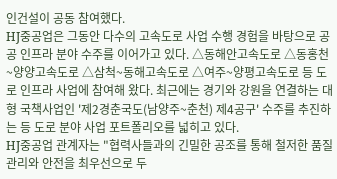인건설이 공동 참여했다.
HJ중공업은 그동안 다수의 고속도로 사업 수행 경험을 바탕으로 공공 인프라 분야 수주를 이어가고 있다. △동해안고속도로 △동홍천~양양고속도로 △삼척~동해고속도로 △여주~양평고속도로 등 도로 인프라 사업에 참여해 왔다. 최근에는 경기와 강원을 연결하는 대형 국책사업인 '제2경춘국도(남양주~춘천) 제4공구' 수주를 추진하는 등 도로 분야 사업 포트폴리오를 넓히고 있다.
HJ중공업 관계자는 "협력사들과의 긴밀한 공조를 통해 철저한 품질 관리와 안전을 최우선으로 두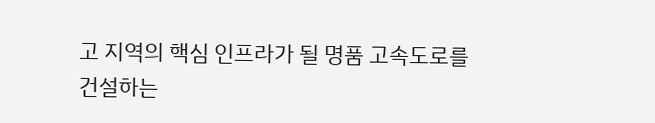고 지역의 핵심 인프라가 될 명품 고속도로를 건설하는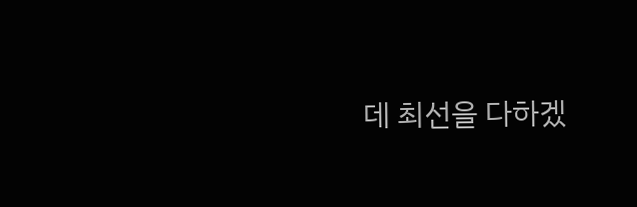데 최선을 다하겠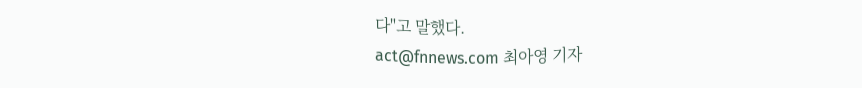다"고 말했다.
act@fnnews.com 최아영 기자